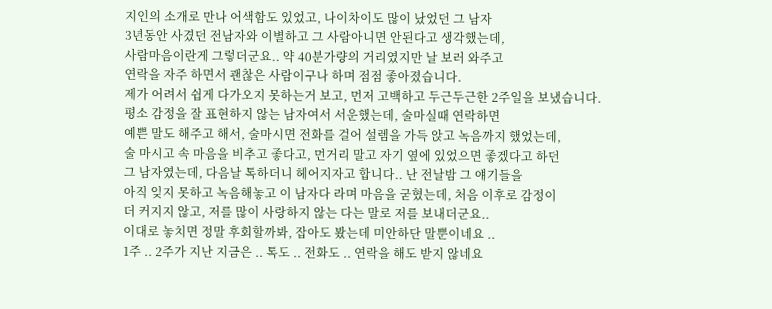지인의 소개로 만나 어색함도 있었고, 나이차이도 많이 났었던 그 남자
3년동안 사겼던 전남자와 이별하고 그 사람아니면 안된다고 생각했는데,
사람마음이란게 그렇더군요.. 약 40분가량의 거리였지만 날 보러 와주고
연락을 자주 하면서 괜찮은 사람이구나 하며 점점 좋아졌습니다.
제가 어려서 쉽게 다가오지 못하는거 보고, 먼저 고백하고 두근두근한 2주일을 보냈습니다.
평소 감정을 잘 표현하지 않는 남자여서 서운했는데, 술마실때 연락하면
예쁜 말도 해주고 해서, 술마시면 전화를 걸어 설렘을 가득 앉고 녹음까지 했었는데,
술 마시고 속 마음을 비추고 좋다고, 먼거리 말고 자기 옆에 있었으면 좋겠다고 하던
그 남자였는데, 다음날 톡하더니 헤어지자고 합니다.. 난 전날밤 그 얘기들을
아직 잊지 못하고 녹음해놓고 이 남자다 라며 마음을 굳혔는데, 처음 이후로 감정이
더 커지지 않고, 저를 많이 사랑하지 않는 다는 말로 저를 보내더군요..
이대로 놓치면 정말 후회할까봐, 잡아도 봤는데 미안하단 말뿐이네요 ..
1주 .. 2주가 지난 지금은 .. 톡도 .. 전화도 .. 연락을 해도 받지 않네요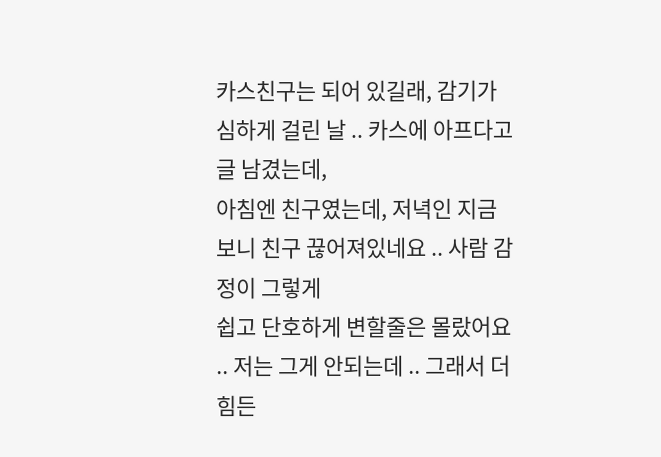카스친구는 되어 있길래, 감기가 심하게 걸린 날 .. 카스에 아프다고 글 남겼는데,
아침엔 친구였는데, 저녁인 지금 보니 친구 끊어져있네요 .. 사람 감정이 그렇게
쉽고 단호하게 변할줄은 몰랐어요 .. 저는 그게 안되는데 .. 그래서 더 힘든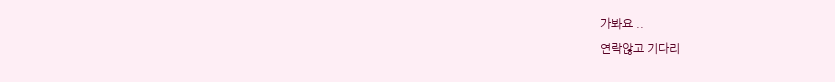가봐요 ..
연락않고 기다리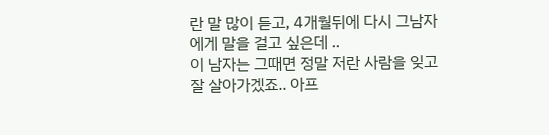란 말 많이 듣고, 4개월뒤에 다시 그남자에게 말을 걸고 싶은데 ..
이 남자는 그때면 정말 저란 사람을 잊고 잘 살아가겠죠.. 아프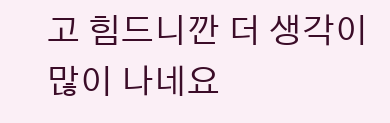고 힘드니깐 더 생각이
많이 나네요